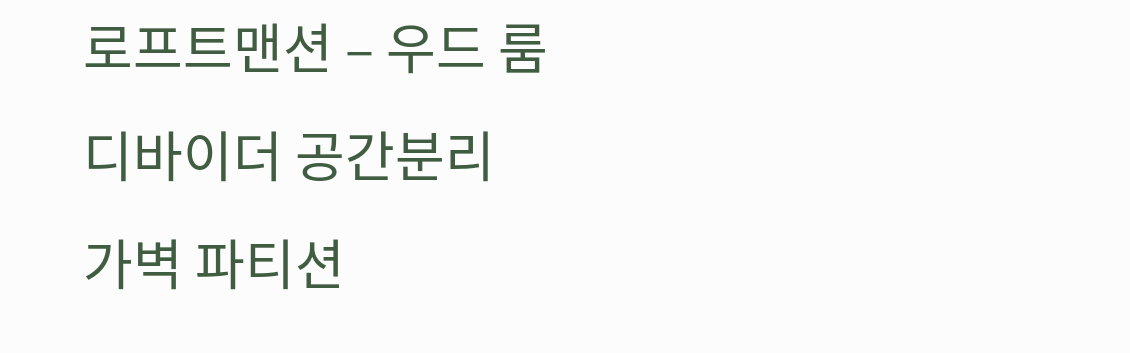로프트맨션 – 우드 룸 디바이더 공간분리 가벽 파티션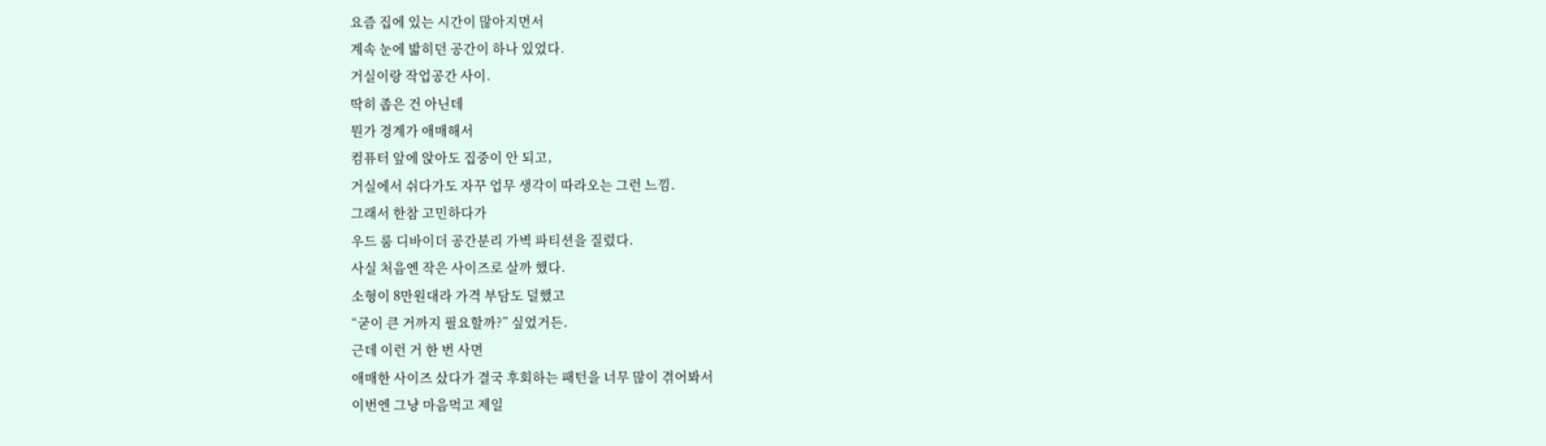요즘 집에 있는 시간이 많아지면서
계속 눈에 밟히던 공간이 하나 있었다.
거실이랑 작업공간 사이.
딱히 좁은 건 아닌데
뭔가 경계가 애매해서
컴퓨터 앞에 앉아도 집중이 안 되고,
거실에서 쉬다가도 자꾸 업무 생각이 따라오는 그런 느낌.
그래서 한참 고민하다가
우드 룸 디바이더 공간분리 가벽 파티션을 질렀다.
사실 처음엔 작은 사이즈로 살까 했다.
소형이 8만원대라 가격 부담도 덜했고
“굳이 큰 거까지 필요할까?” 싶었거든.
근데 이런 거 한 번 사면
애매한 사이즈 샀다가 결국 후회하는 패턴을 너무 많이 겪어봐서
이번엔 그냥 마음먹고 제일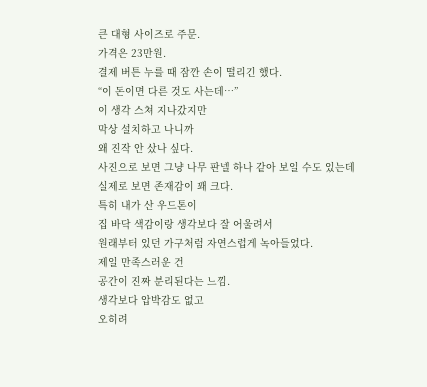큰 대형 사이즈로 주문.
가격은 23만원.
결제 버튼 누를 때 잠깐 손이 떨리긴 했다.
“이 돈이면 다른 것도 사는데…”
이 생각 스쳐 지나갔지만
막상 설치하고 나니까
왜 진작 안 샀나 싶다.
사진으로 보면 그냥 나무 판넬 하나 같아 보일 수도 있는데
실제로 보면 존재감이 꽤 크다.
특히 내가 산 우드톤이
집 바닥 색감이랑 생각보다 잘 어울려서
원래부터 있던 가구처럼 자연스럽게 녹아들었다.
제일 만족스러운 건
공간이 진짜 분리된다는 느낌.
생각보다 압박감도 없고
오히려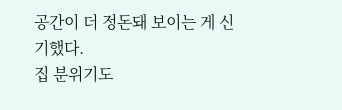공간이 더 정돈돼 보이는 게 신기했다.
집 분위기도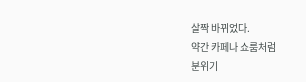살짝 바뀌었다.
약간 카페나 쇼룸처럼
분위기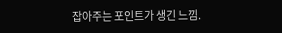잡아주는 포인트가 생긴 느낌.